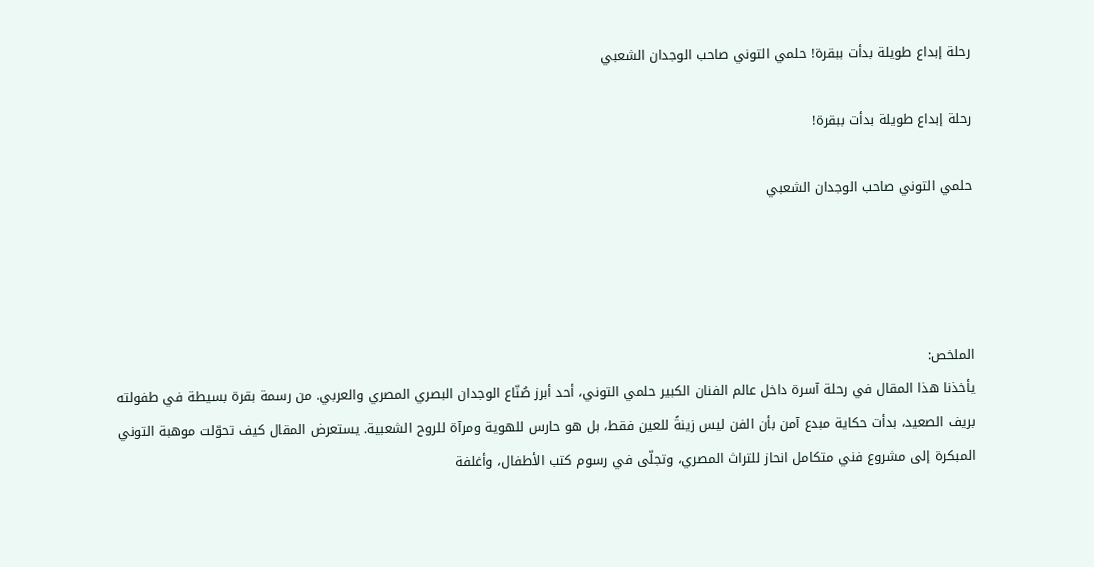رحلة إبداع طويلة بدأت ببقرة! حلمي التوني صاحب الوجدان الشعبي

رحلة إبداع طويلة بدأت ببقرة!

حلمي التوني صاحب الوجدان الشعبي




الملخص:
يأخذنا هذا المقال في رحلة آسرة داخل عالم الفنان الكبير حلمي التوني، أحد أبرز صُنّاع الوجدان البصري المصري والعربي. من رسمة بقرة بسيطة في طفولته بريف الصعيد، بدأت حكاية مبدع آمن بأن الفن ليس زينةً للعين فقط، بل هو حارس للهوية ومرآة للروح الشعبية. يستعرض المقال كيف تحوّلت موهبة التوني المبكرة إلى مشروع فني متكامل انحاز للتراث المصري، وتجلّى في رسوم كتب الأطفال، وأغلفة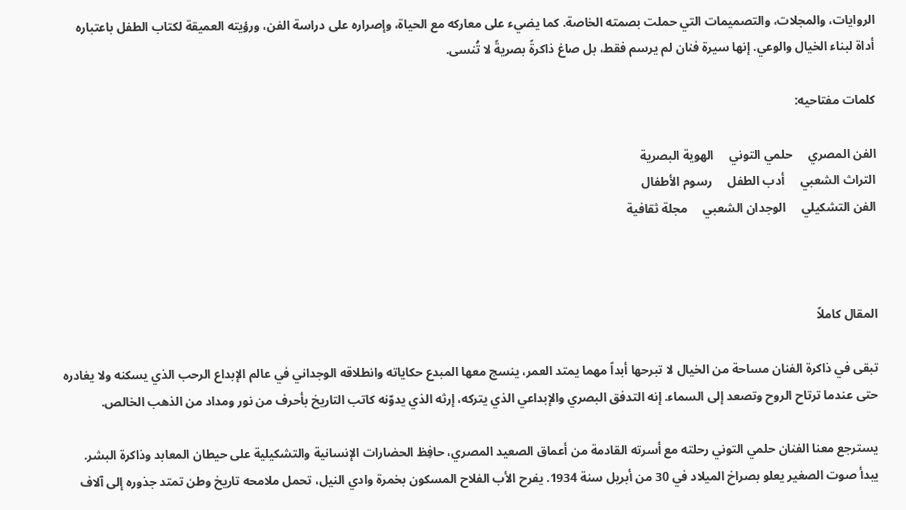الروايات، والمجلات، والتصميمات التي حملت بصمته الخاصة. كما يضيء على معاركه مع الحياة، وإصراره على دراسة الفن، ورؤيته العميقة لكتاب الطفل باعتباره أداة لبناء الخيال والوعي. إنها سيرة فنان لم يرسم فقط، بل صاغ ذاكرةً بصريةً لا تُنسى.

كلمات مفتاحيه:

الفن المصري     حلمي التوني     الهوية البصرية
التراث الشعبي     أدب الطفل     رسوم الأطفال
الفن التشكيلي     الوجدان الشعبي     مجلة ثقافية



المقال كاملاً

تبقى في ذاكرة الفنان مساحة من الخيال لا تبرحها أبداً مهما يمتد العمر، ينسج معها المبدع حكاياته وانطلاقه الوجداني في عالم الإبداع الرحب الذي يسكنه ولا يغادره حتى عندما ترتاح الروح وتصعد إلى السماء. إنه التدفق البصري والإبداعي الذي يتركه، إرثه الذي يدوّنه كاتب التاريخ بأحرف من نور ومداد من الذهب الخالص.

يسترجع معنا الفنان حلمي التوني رحلته مع أسرته القادمة من أعماق الصعيد المصري، حافِظ الحضارات الإنسانية والتشكيلية على حيطان المعابد وذاكرة البشر. يبدأ صوت الصغير يعلو بصراخ الميلاد في 30 من أبريل سنة 1934. يفرح الأب الفلاح المسكون بخمرة وادي النيل، تحمل ملامحه تاريخ وطن تمتد جذوره إلى آلاف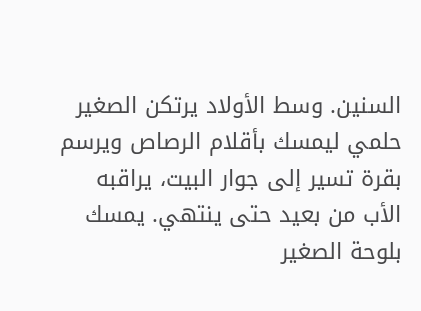السنين. وسط الأولاد يرتكن الصغير حلمي ليمسك بأقلام الرصاص ويرسم بقرة تسير إلى جوار البيت، يراقبه الأب من بعيد حتى ينتهي. يمسك بلوحة الصغير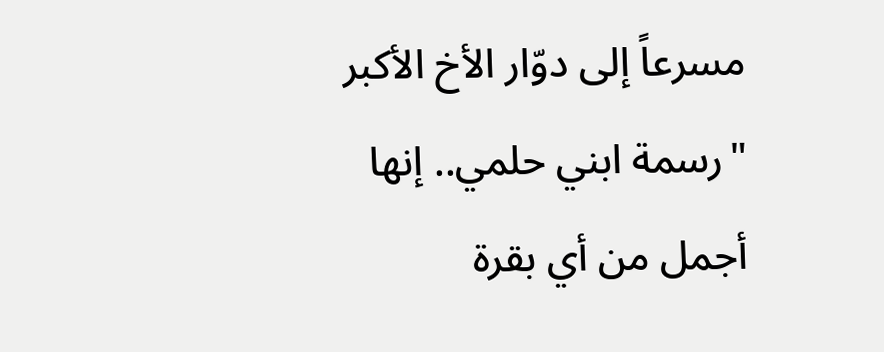مسرعاً إلى دوّار الأخ الأكبر "رسمة ابني حلمي.. إنها أجمل من أي بقرة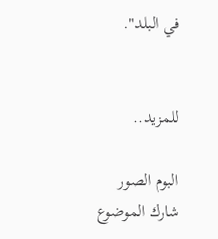في البلد".


للمزيد..

البوم الصور
شارك الموضوع